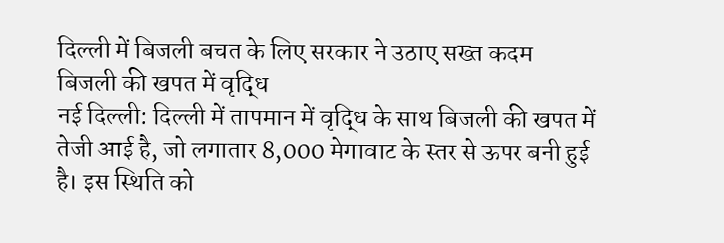दिल्ली में बिजली बचत के लिए सरकार ने उठाए सख्त कदम
बिजली की खपत में वृद्धि
नई दिल्ली: दिल्ली में तापमान में वृद्धि के साथ बिजली की खपत में तेजी आई है, जो लगातार 8,000 मेगावाट के स्तर से ऊपर बनी हुई है। इस स्थिति को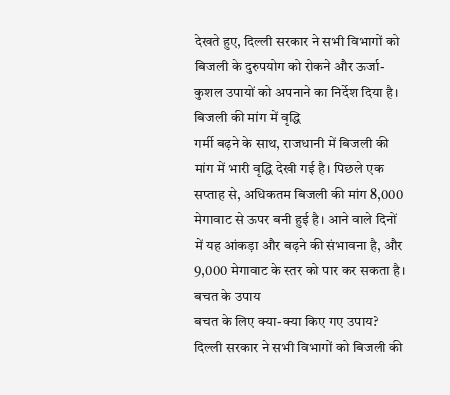देखते हुए, दिल्ली सरकार ने सभी विभागों को बिजली के दुरुपयोग को रोकने और ऊर्जा-कुशल उपायों को अपनाने का निर्देश दिया है।
बिजली की मांग में वृद्धि
गर्मी बढ़ने के साथ, राजधानी में बिजली की मांग में भारी वृद्धि देखी गई है। पिछले एक सप्ताह से, अधिकतम बिजली की मांग 8,000 मेगावाट से ऊपर बनी हुई है। आने वाले दिनों में यह आंकड़ा और बढ़ने की संभावना है, और 9,000 मेगावाट के स्तर को पार कर सकता है।
बचत के उपाय
बचत के लिए क्या-क्या किए गए उपाय?
दिल्ली सरकार ने सभी विभागों को बिजली की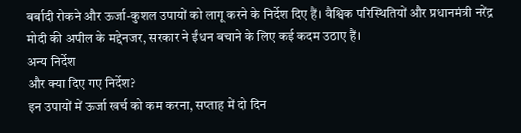बर्बादी रोकने और ऊर्जा-कुशल उपायों को लागू करने के निर्देश दिए हैं। वैश्विक परिस्थितियों और प्रधानमंत्री नरेंद्र मोदी की अपील के मद्देनजर, सरकार ने ईंधन बचाने के लिए कई कदम उठाए हैं।
अन्य निर्देश
और क्या दिए गए निर्देश?
इन उपायों में ऊर्जा खर्च को कम करना, सप्ताह में दो दिन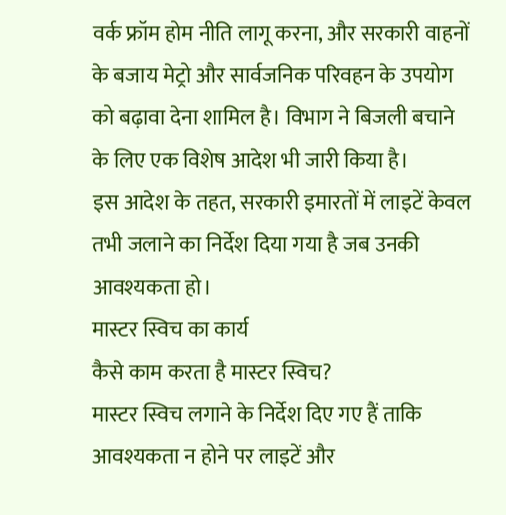वर्क फ्रॉम होम नीति लागू करना, और सरकारी वाहनों के बजाय मेट्रो और सार्वजनिक परिवहन के उपयोग को बढ़ावा देना शामिल है। विभाग ने बिजली बचाने के लिए एक विशेष आदेश भी जारी किया है।
इस आदेश के तहत, सरकारी इमारतों में लाइटें केवल तभी जलाने का निर्देश दिया गया है जब उनकी आवश्यकता हो।
मास्टर स्विच का कार्य
कैसे काम करता है मास्टर स्विच?
मास्टर स्विच लगाने के निर्देश दिए गए हैं ताकि आवश्यकता न होने पर लाइटें और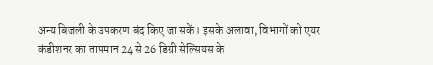अन्य बिजली के उपकरण बंद किए जा सकें। इसके अलावा, विभागों को एयर कंडीशनर का तापमान 24 से 26 डिग्री सेल्सियस के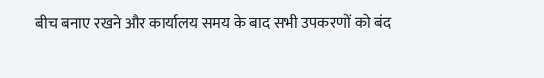बीच बनाए रखने और कार्यालय समय के बाद सभी उपकरणों को बंद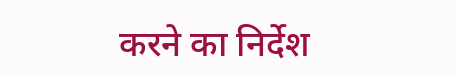करने का निर्देश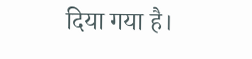दिया गया है।